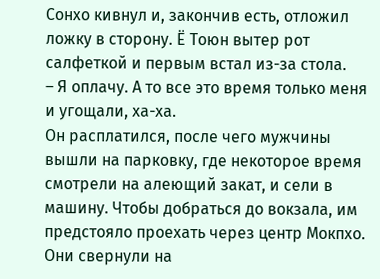Сонхо кивнул и, закончив есть, отложил ложку в сторону. Ё Тоюн вытер рот салфеткой и первым встал из-за стола.
– Я оплачу. А то все это время только меня и угощали, ха-ха.
Он расплатился, после чего мужчины вышли на парковку, где некоторое время смотрели на алеющий закат, и сели в машину. Чтобы добраться до вокзала, им предстояло проехать через центр Мокпхо. Они свернули на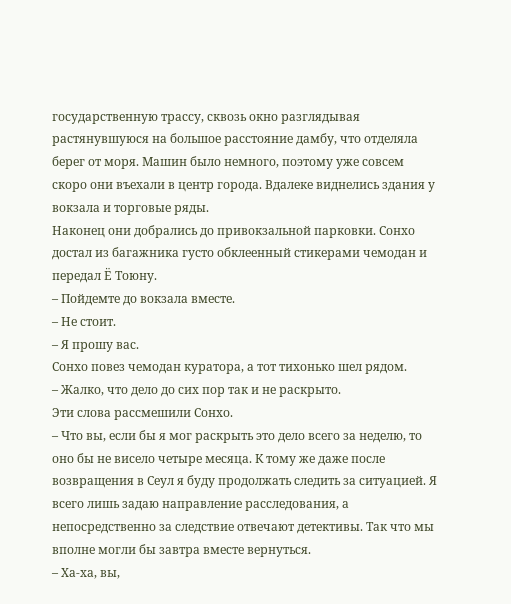государственную трассу, сквозь окно разглядывая растянувшуюся на большое расстояние дамбу, что отделяла берег от моря. Машин было немного, поэтому уже совсем скоро они въехали в центр города. Вдалеке виднелись здания у вокзала и торговые ряды.
Наконец они добрались до привокзальной парковки. Сонхо достал из багажника густо обклеенный стикерами чемодан и передал Ё Тоюну.
– Пойдемте до вокзала вместе.
– Не стоит.
– Я прошу вас.
Сонхо повез чемодан куратора, а тот тихонько шел рядом.
– Жалко, что дело до сих пор так и не раскрыто.
Эти слова рассмешили Сонхо.
– Что вы, если бы я мог раскрыть это дело всего за неделю, то оно бы не висело четыре месяца. К тому же даже после возвращения в Сеул я буду продолжать следить за ситуацией. Я всего лишь задаю направление расследования, а непосредственно за следствие отвечают детективы. Так что мы вполне могли бы завтра вместе вернуться.
– Ха-ха, вы,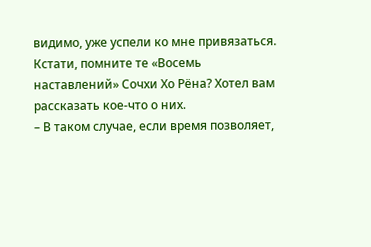видимо, уже успели ко мне привязаться. Кстати, помните те «Восемь наставлений» Сочхи Хо Рёна? Хотел вам рассказать кое-что о них.
– В таком случае, если время позволяет,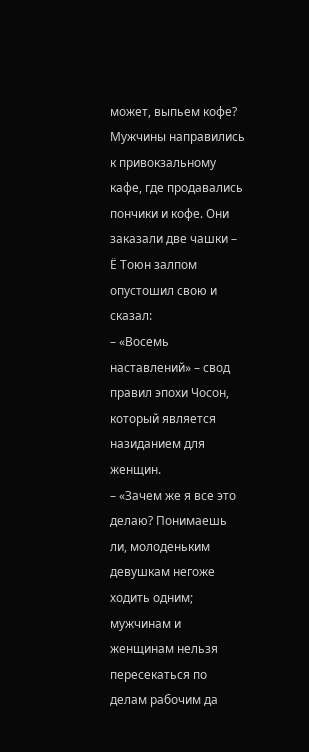может, выпьем кофе?
Мужчины направились к привокзальному кафе, где продавались пончики и кофе. Они заказали две чашки – Ё Тоюн залпом опустошил свою и сказал:
– «Восемь наставлений» – свод правил эпохи Чосон, который является назиданием для женщин.
– «Зачем же я все это делаю? Понимаешь ли, молоденьким девушкам негоже ходить одним; мужчинам и женщинам нельзя пересекаться по делам рабочим да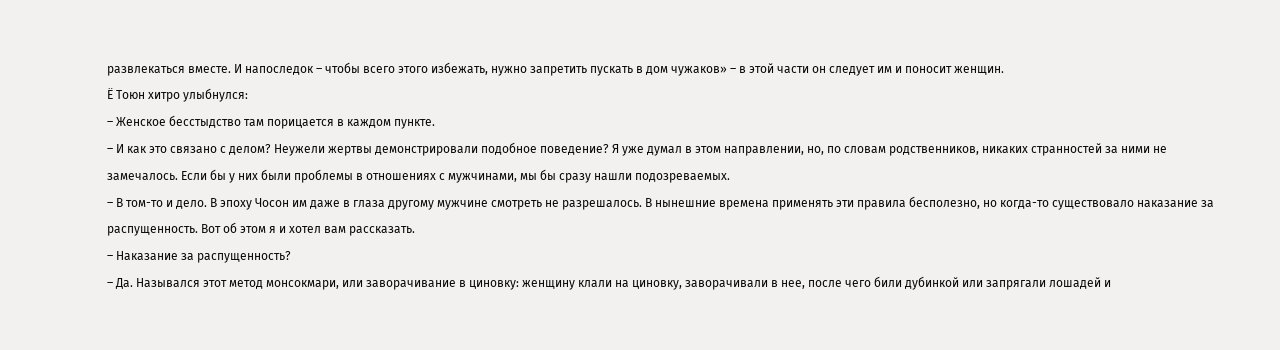развлекаться вместе. И напоследок – чтобы всего этого избежать, нужно запретить пускать в дом чужаков» – в этой части он следует им и поносит женщин.
Ё Тоюн хитро улыбнулся:
– Женское бесстыдство там порицается в каждом пункте.
– И как это связано с делом? Неужели жертвы демонстрировали подобное поведение? Я уже думал в этом направлении, но, по словам родственников, никаких странностей за ними не замечалось. Если бы у них были проблемы в отношениях с мужчинами, мы бы сразу нашли подозреваемых.
– В том-то и дело. В эпоху Чосон им даже в глаза другому мужчине смотреть не разрешалось. В нынешние времена применять эти правила бесполезно, но когда-то существовало наказание за распущенность. Вот об этом я и хотел вам рассказать.
– Наказание за распущенность?
– Да. Назывался этот метод монсокмари, или заворачивание в циновку: женщину клали на циновку, заворачивали в нее, после чего били дубинкой или запрягали лошадей и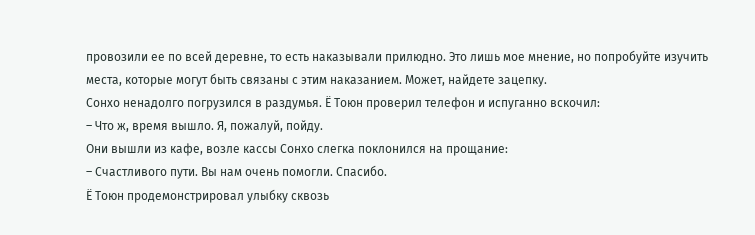провозили ее по всей деревне, то есть наказывали прилюдно. Это лишь мое мнение, но попробуйте изучить места, которые могут быть связаны с этим наказанием. Может, найдете зацепку.
Сонхо ненадолго погрузился в раздумья. Ё Тоюн проверил телефон и испуганно вскочил:
– Что ж, время вышло. Я, пожалуй, пойду.
Они вышли из кафе, возле кассы Сонхо слегка поклонился на прощание:
– Счастливого пути. Вы нам очень помогли. Спасибо.
Ё Тоюн продемонстрировал улыбку сквозь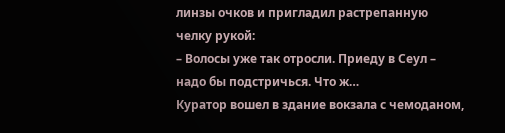линзы очков и пригладил растрепанную челку рукой:
– Волосы уже так отросли. Приеду в Сеул – надо бы подстричься. Что ж…
Куратор вошел в здание вокзала с чемоданом,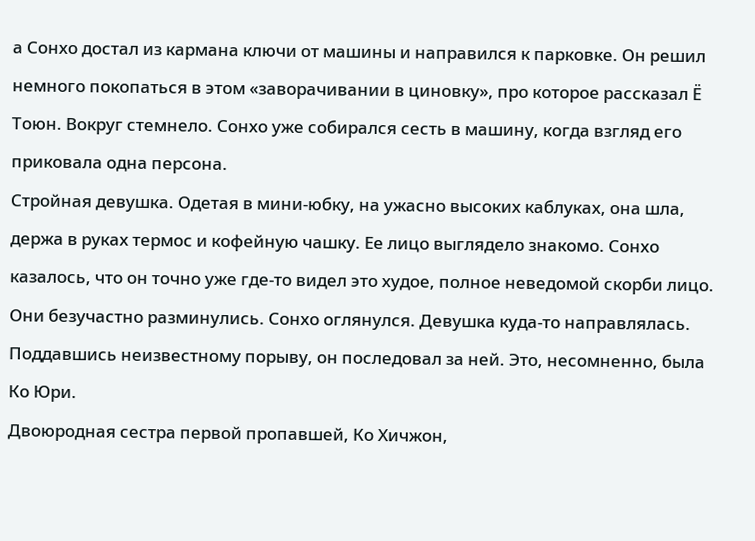а Сонхо достал из кармана ключи от машины и направился к парковке. Он решил немного покопаться в этом «заворачивании в циновку», про которое рассказал Ё Тоюн. Вокруг стемнело. Сонхо уже собирался сесть в машину, когда взгляд его приковала одна персона.
Стройная девушка. Одетая в мини-юбку, на ужасно высоких каблуках, она шла, держа в руках термос и кофейную чашку. Ее лицо выглядело знакомо. Сонхо казалось, что он точно уже где-то видел это худое, полное неведомой скорби лицо. Они безучастно разминулись. Сонхо оглянулся. Девушка куда-то направлялась. Поддавшись неизвестному порыву, он последовал за ней. Это, несомненно, была Ко Юри.
Двоюродная сестра первой пропавшей, Ко Хичжон,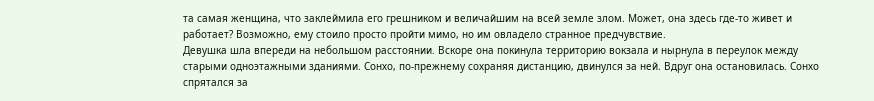та самая женщина, что заклеймила его грешником и величайшим на всей земле злом. Может, она здесь где-то живет и работает? Возможно, ему стоило просто пройти мимо, но им овладело странное предчувствие.
Девушка шла впереди на небольшом расстоянии. Вскоре она покинула территорию вокзала и нырнула в переулок между старыми одноэтажными зданиями. Сонхо, по-прежнему сохраняя дистанцию, двинулся за ней. Вдруг она остановилась. Сонхо спрятался за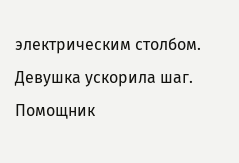электрическим столбом. Девушка ускорила шаг. Помощник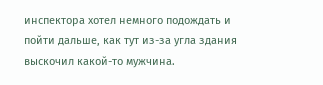инспектора хотел немного подождать и пойти дальше, как тут из-за угла здания выскочил какой-то мужчина.